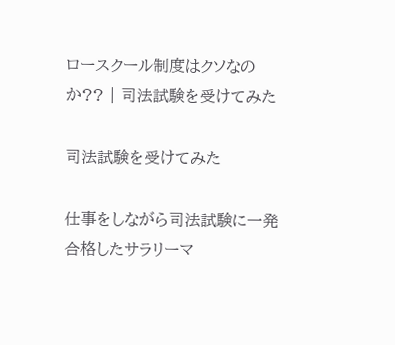ロースクール制度はクソなのか?? | 司法試験を受けてみた

司法試験を受けてみた

仕事をしながら司法試験に一発合格したサラリーマ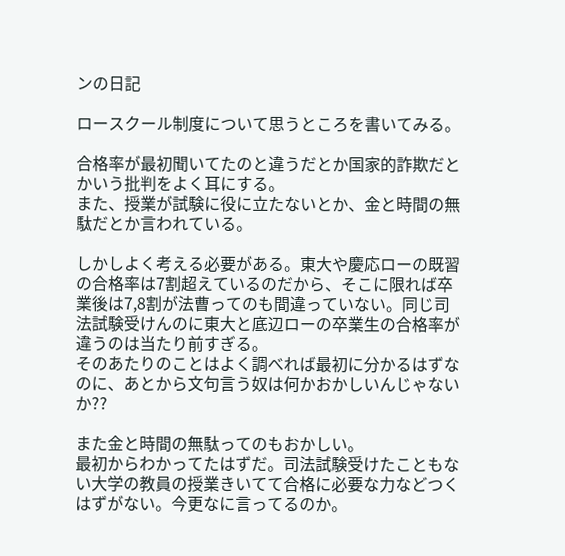ンの日記

ロースクール制度について思うところを書いてみる。

合格率が最初聞いてたのと違うだとか国家的詐欺だとかいう批判をよく耳にする。
また、授業が試験に役に立たないとか、金と時間の無駄だとか言われている。

しかしよく考える必要がある。東大や慶応ローの既習の合格率は7割超えているのだから、そこに限れば卒業後は7,8割が法曹ってのも間違っていない。同じ司法試験受けんのに東大と底辺ローの卒業生の合格率が違うのは当たり前すぎる。
そのあたりのことはよく調べれば最初に分かるはずなのに、あとから文句言う奴は何かおかしいんじゃないか??

また金と時間の無駄ってのもおかしい。
最初からわかってたはずだ。司法試験受けたこともない大学の教員の授業きいてて合格に必要な力などつくはずがない。今更なに言ってるのか。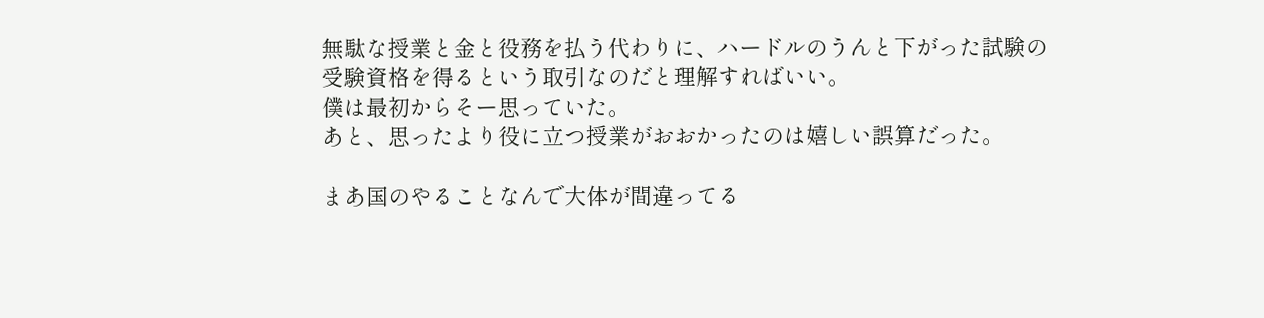無駄な授業と金と役務を払う代わりに、ハードルのうんと下がった試験の受験資格を得るという取引なのだと理解すればいい。
僕は最初からそー思っていた。
あと、思ったより役に立つ授業がおおかったのは嬉しい誤算だった。

まあ国のやることなんで大体が間違ってる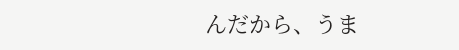んだから、うま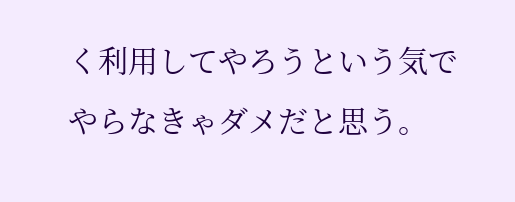く利用してやろうという気でやらなきゃダメだと思う。